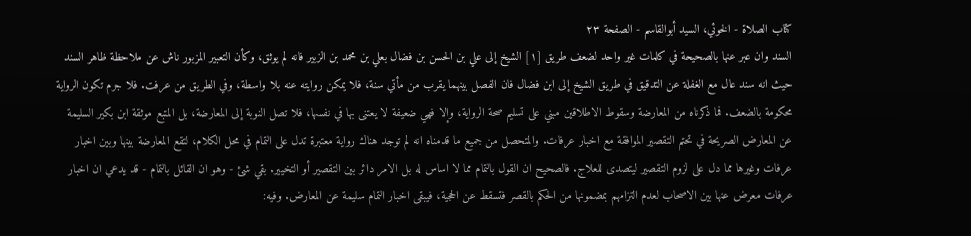كتاب الصلاة - الخوئي، السيد أبوالقاسم - الصفحة ٢٣
السند وان عبر عنها بالصحيحة في كلمات غير واحد لضعف طريق [١] الشيخ إلى علي بن الحسن بن فضال بعلي بن محمد بن الزبير فانه لم يوثق، وكأن التعبير المزبور ناش عن ملاحظة ظاهر السند حيث انه سند عال مع الغفلة عن التدقيق في طريق الشيخ إلى ابن فضال فان الفصل بينهما يقرب من مأتي سنة، فلا يمكن روايته عنه بلا واسطة، وفي الطريق من عرفت. فلا جرم تكون الرواية محكومة بالضعف. فما ذكرناه من المعارضة وسقوط الاطلاقين مبني على تسليم صحة الرواية، وإلا فهي ضعيفة لا يعتنى بها في نفسها، فلا تصل النوبة إلى المعارضة، بل المتبع موثقة ابن بكير السليمة عن المعارض الصريحة في تحتم التقصير الموافقة مع اخبار عرفات. والمتحصل من جميع ما قدمناه انه لم توجد هناك رواية معتبرة تدل على التمام في محل الكلام، لتقع المعارضة بينها وبين اخبار عرفات وغيرها مما دل على لزوم التقصير ليتصدى للعلاج. فالصحيح ان القول بالتمام مما لا اساس له بل الامر دائر بين التقصير أو التخيير. بقي شئ - وهو ان القائل بالتمام - قد يدعي ان اخبار عرفات معرض عنها بين الاصحاب لعدم التزامهم بمضمونها من الحكم بالقصر فتسقط عن الحجية، فيبقى اخبار التمام سليمة عن المعارض. وفيه: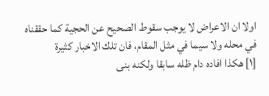اولا ان الاعراض لا يوجب سقوط الصحيح عن الحجية كما حققناه في محله ولا سيما في مثل المقام، فان تلك الاخبار كثيرة
[١] هكذا افاده دام ظله سابقا ولكنه بنى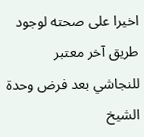اخيرا على صحته لوجود طريق آخر معتبر للنجاشي بعد فرض وحدة الشيخ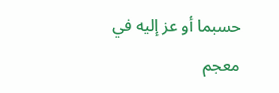حسبما أو عز إليه في معجم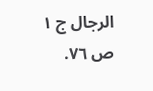الرجال ج ١ ص ٧٦.